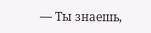— Ты знаешь,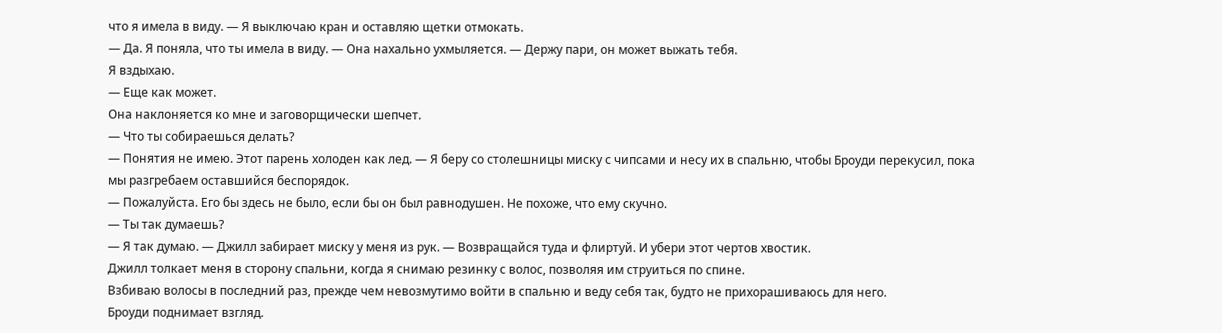что я имела в виду. — Я выключаю кран и оставляю щетки отмокать.
— Да. Я поняла, что ты имела в виду. — Она нахально ухмыляется. — Держу пари, он может выжать тебя.
Я вздыхаю.
— Еще как может.
Она наклоняется ко мне и заговорщически шепчет.
— Что ты собираешься делать?
— Понятия не имею. Этот парень холоден как лед. — Я беру со столешницы миску с чипсами и несу их в спальню, чтобы Броуди перекусил, пока мы разгребаем оставшийся беспорядок.
— Пожалуйста. Его бы здесь не было, если бы он был равнодушен. Не похоже, что ему скучно.
— Ты так думаешь?
— Я так думаю. — Джилл забирает миску у меня из рук. — Возвращайся туда и флиртуй. И убери этот чертов хвостик.
Джилл толкает меня в сторону спальни, когда я снимаю резинку с волос, позволяя им струиться по спине.
Взбиваю волосы в последний раз, прежде чем невозмутимо войти в спальню и веду себя так, будто не прихорашиваюсь для него.
Броуди поднимает взгляд.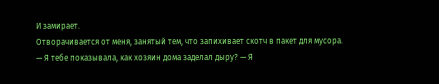И замирает.
Отворачивается от меня, занятый тем, что запихивает скотч в пакет для мусора.
— Я тебе показывала, как хозяин дома заделал дыру? — Я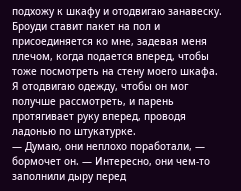подхожу к шкафу и отодвигаю занавеску.
Броуди ставит пакет на пол и присоединяется ко мне, задевая меня плечом, когда подается вперед, чтобы тоже посмотреть на стену моего шкафа.
Я отодвигаю одежду, чтобы он мог получше рассмотреть, и парень протягивает руку вперед, проводя ладонью по штукатурке.
— Думаю, они неплохо поработали, — бормочет он. — Интересно, они чем-то заполнили дыру перед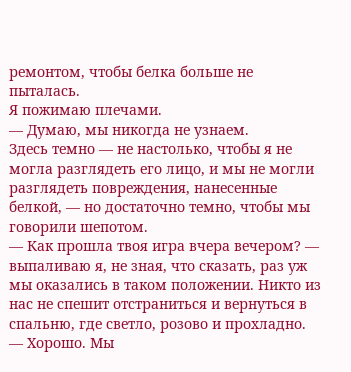ремонтом, чтобы белка больше не пыталась.
Я пожимаю плечами.
— Думаю, мы никогда не узнаем.
Здесь темно — не настолько, чтобы я не могла разглядеть его лицо, и мы не могли разглядеть повреждения, нанесенные белкой, — но достаточно темно, чтобы мы говорили шепотом.
— Как прошла твоя игра вчера вечером? — выпаливаю я, не зная, что сказать, раз уж мы оказались в таком положении. Никто из нас не спешит отстраниться и вернуться в спальню, где светло, розово и прохладно.
— Хорошо. Мы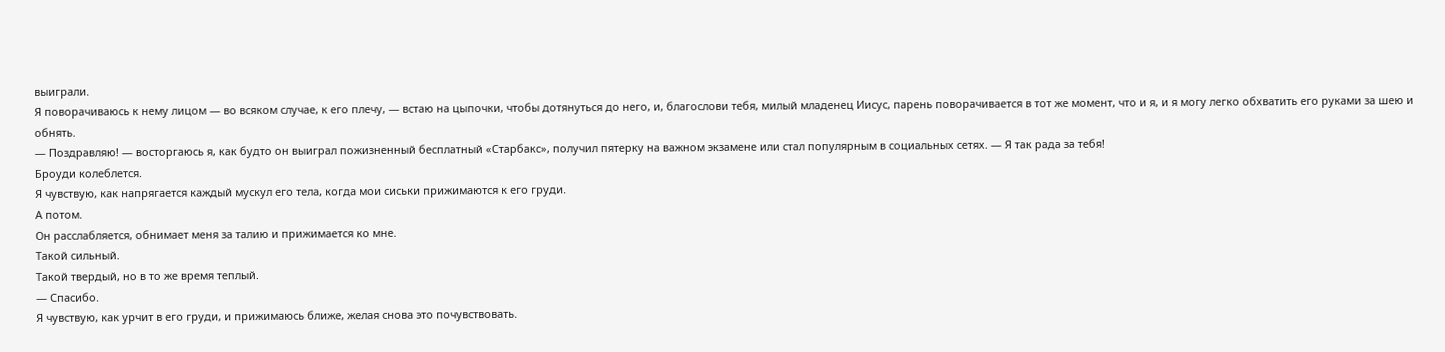выиграли.
Я поворачиваюсь к нему лицом — во всяком случае, к его плечу, — встаю на цыпочки, чтобы дотянуться до него, и, благослови тебя, милый младенец Иисус, парень поворачивается в тот же момент, что и я, и я могу легко обхватить его руками за шею и обнять.
— Поздравляю! — восторгаюсь я, как будто он выиграл пожизненный бесплатный «Старбакс», получил пятерку на важном экзамене или стал популярным в социальных сетях. — Я так рада за тебя!
Броуди колеблется.
Я чувствую, как напрягается каждый мускул его тела, когда мои сиськи прижимаются к его груди.
А потом.
Он расслабляется, обнимает меня за талию и прижимается ко мне.
Такой сильный.
Такой твердый, но в то же время теплый.
— Спасибо.
Я чувствую, как урчит в его груди, и прижимаюсь ближе, желая снова это почувствовать.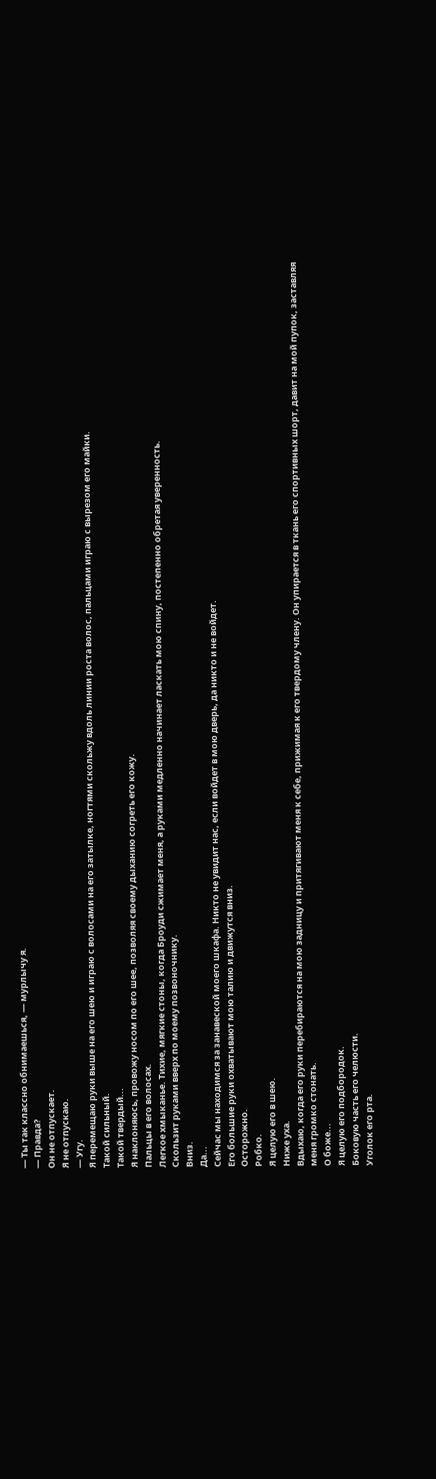— Ты так классно обнимаешься, — мурлычу я.
— Правда?
Он не отпускает.
Я не отпускаю.
— Угу.
Я перемещаю руки выше на его шею и играю с волосами на его затылке, ногтями скольжу вдоль линии роста волос, пальцами играю с вырезом его майки.
Такой сильный.
Такой твердый...
Я наклоняюсь, провожу носом по его шее, позволяя своему дыханию согреть его кожу.
Пальцы в его волосах.
Легкое хмыканье. Тихие, мягкие стоны, когда Броуди сжимает меня, а руками медленно начинает ласкать мою спину, постепенно обретая уверенность.
Скользит руками вверх по моему позвоночнику.
Вниз.
Да...
Сейчас мы находимся за занавеской моего шкафа. Никто не увидит нас, если войдет в мою дверь, да никто и не войдет.
Его большие руки охватывают мою талию и движутся вниз.
Осторожно.
Робко.
Я целую его в шею.
Ниже уха.
Вдыхаю, когда его руки перебираются на мою задницу и притягивают меня к себе, прижимая к его твердому члену. Он упирается в ткань его спортивных шорт, давит на мой пупок, заставляя меня громко стонать.
О боже...
Я целую его подбородок.
Боковую часть его челюсти.
Уголок его рта.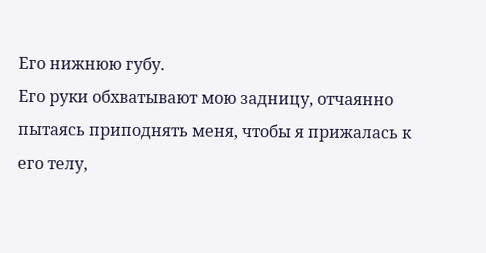Его нижнюю губу.
Его руки обхватывают мою задницу, отчаянно пытаясь приподнять меня, чтобы я прижалась к его телу,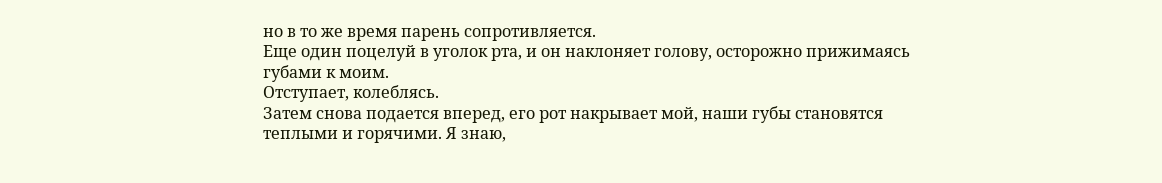но в то же время парень сопротивляется.
Еще один поцелуй в уголок рта, и он наклоняет голову, осторожно прижимаясь губами к моим.
Отступает, колеблясь.
Затем снова подается вперед, его рот накрывает мой, наши губы становятся теплыми и горячими. Я знаю,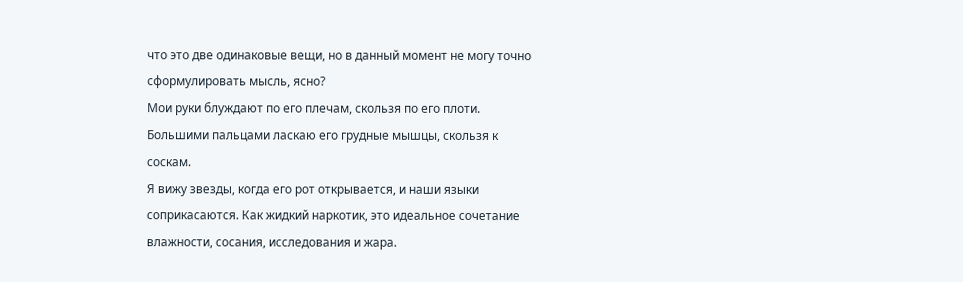что это две одинаковые вещи, но в данный момент не могу точно сформулировать мысль, ясно?
Мои руки блуждают по его плечам, скользя по его плоти. Большими пальцами ласкаю его грудные мышцы, скользя к соскам.
Я вижу звезды, когда его рот открывается, и наши языки соприкасаются. Как жидкий наркотик, это идеальное сочетание влажности, сосания, исследования и жара.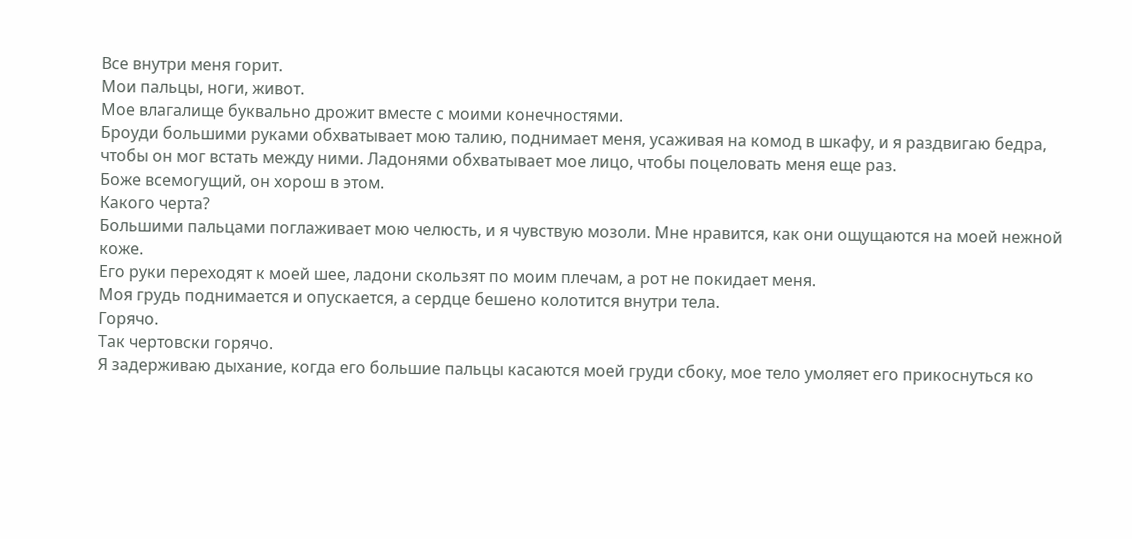Все внутри меня горит.
Мои пальцы, ноги, живот.
Мое влагалище буквально дрожит вместе с моими конечностями.
Броуди большими руками обхватывает мою талию, поднимает меня, усаживая на комод в шкафу, и я раздвигаю бедра, чтобы он мог встать между ними. Ладонями обхватывает мое лицо, чтобы поцеловать меня еще раз.
Боже всемогущий, он хорош в этом.
Какого черта?
Большими пальцами поглаживает мою челюсть, и я чувствую мозоли. Мне нравится, как они ощущаются на моей нежной коже.
Его руки переходят к моей шее, ладони скользят по моим плечам, а рот не покидает меня.
Моя грудь поднимается и опускается, а сердце бешено колотится внутри тела.
Горячо.
Так чертовски горячо.
Я задерживаю дыхание, когда его большие пальцы касаются моей груди сбоку, мое тело умоляет его прикоснуться ко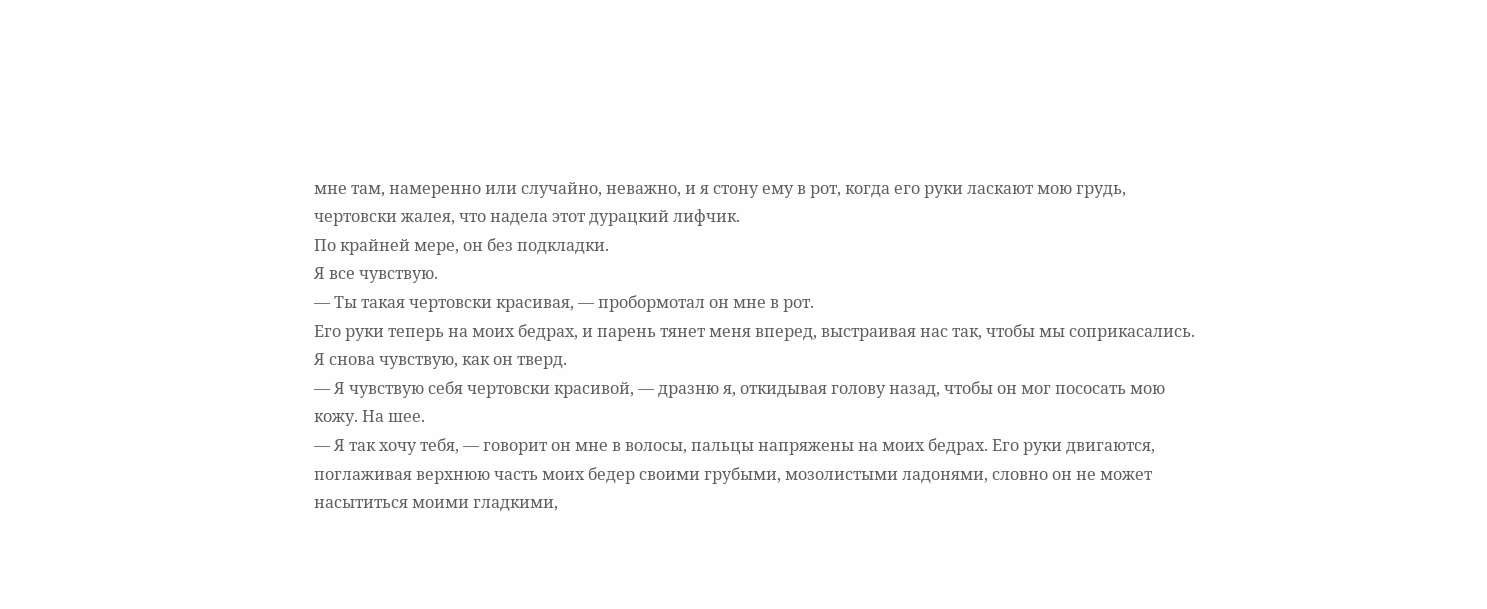мне там, намеренно или случайно, неважно, и я стону ему в рот, когда его руки ласкают мою грудь, чертовски жалея, что надела этот дурацкий лифчик.
По крайней мере, он без подкладки.
Я все чувствую.
— Ты такая чертовски красивая, — пробормотал он мне в рот.
Его руки теперь на моих бедрах, и парень тянет меня вперед, выстраивая нас так, чтобы мы соприкасались. Я снова чувствую, как он тверд.
— Я чувствую себя чертовски красивой, — дразню я, откидывая голову назад, чтобы он мог пососать мою кожу. На шее.
— Я так хочу тебя, — говорит он мне в волосы, пальцы напряжены на моих бедрах. Его руки двигаются, поглаживая верхнюю часть моих бедер своими грубыми, мозолистыми ладонями, словно он не может насытиться моими гладкими,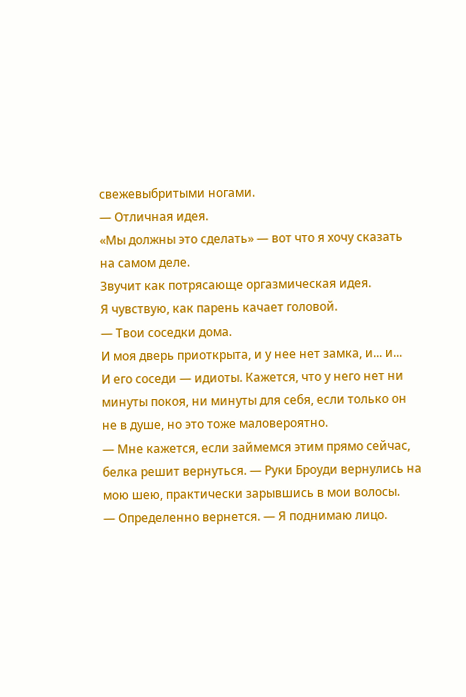свежевыбритыми ногами.
— Отличная идея.
«Мы должны это сделать» — вот что я хочу сказать на самом деле.
Звучит как потрясающе оргазмическая идея.
Я чувствую, как парень качает головой.
— Твои соседки дома.
И моя дверь приоткрыта, и у нее нет замка, и... и...
И его соседи — идиоты. Кажется, что у него нет ни минуты покоя, ни минуты для себя, если только он не в душе, но это тоже маловероятно.
— Мне кажется, если займемся этим прямо сейчас, белка решит вернуться. — Руки Броуди вернулись на мою шею, практически зарывшись в мои волосы.
— Определенно вернется. — Я поднимаю лицо.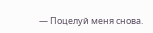— Поцелуй меня снова.